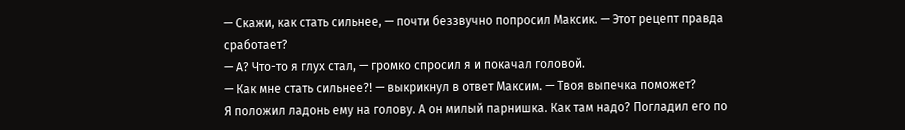— Скажи, как стать сильнее, — почти беззвучно попросил Максик. — Этот рецепт правда сработает?
— А? Что-то я глух стал, — громко спросил я и покачал головой.
— Как мне стать сильнее?! — выкрикнул в ответ Максим. — Твоя выпечка поможет?
Я положил ладонь ему на голову. А он милый парнишка. Как там надо? Погладил его по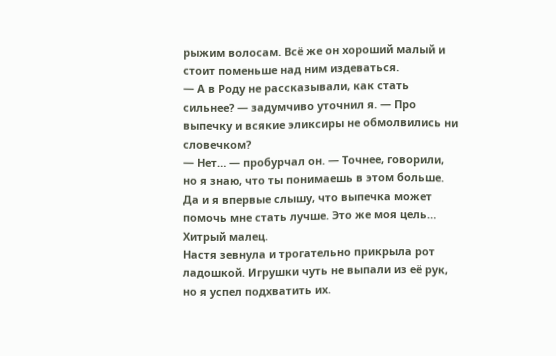рыжим волосам. Всё же он хороший малый и стоит поменьше над ним издеваться.
— А в Роду не рассказывали, как стать сильнее? — задумчиво уточнил я. — Про выпечку и всякие эликсиры не обмолвились ни словечком?
— Нет… — пробурчал он. — Точнее, говорили, но я знаю, что ты понимаешь в этом больше. Да и я впервые слышу, что выпечка может помочь мне стать лучше. Это же моя цель…
Хитрый малец.
Настя зевнула и трогательно прикрыла рот ладошкой. Игрушки чуть не выпали из её рук, но я успел подхватить их.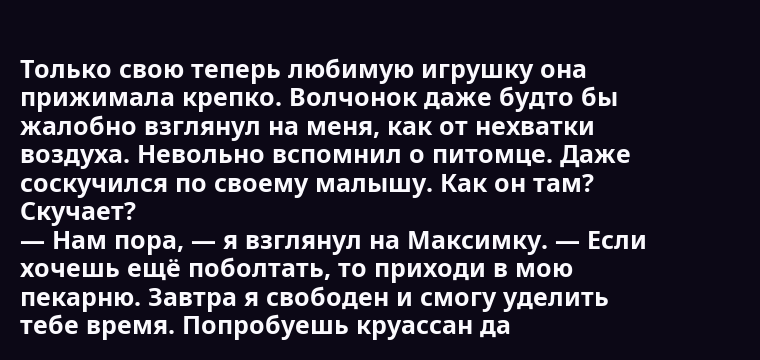Только свою теперь любимую игрушку она прижимала крепко. Волчонок даже будто бы жалобно взглянул на меня, как от нехватки воздуха. Невольно вспомнил о питомце. Даже соскучился по своему малышу. Как он там? Скучает?
— Нам пора, — я взглянул на Максимку. — Если хочешь ещё поболтать, то приходи в мою пекарню. Завтра я свободен и смогу уделить тебе время. Попробуешь круассан да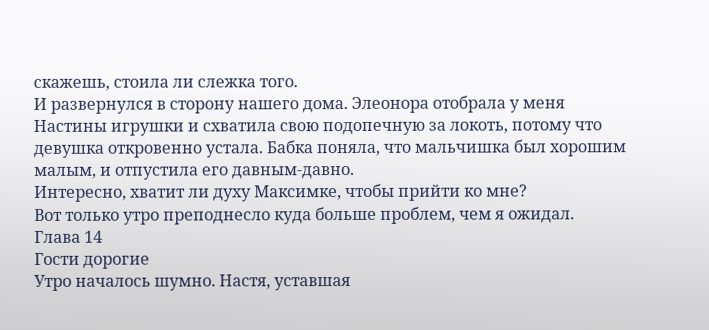скажешь, стоила ли слежка того.
И развернулся в сторону нашего дома. Элеонора отобрала у меня Настины игрушки и схватила свою подопечную за локоть, потому что девушка откровенно устала. Бабка поняла, что мальчишка был хорошим малым, и отпустила его давным-давно.
Интересно, хватит ли духу Максимке, чтобы прийти ко мне?
Вот только утро преподнесло куда больше проблем, чем я ожидал.
Глава 14
Гости дорогие
Утро началось шумно. Настя, уставшая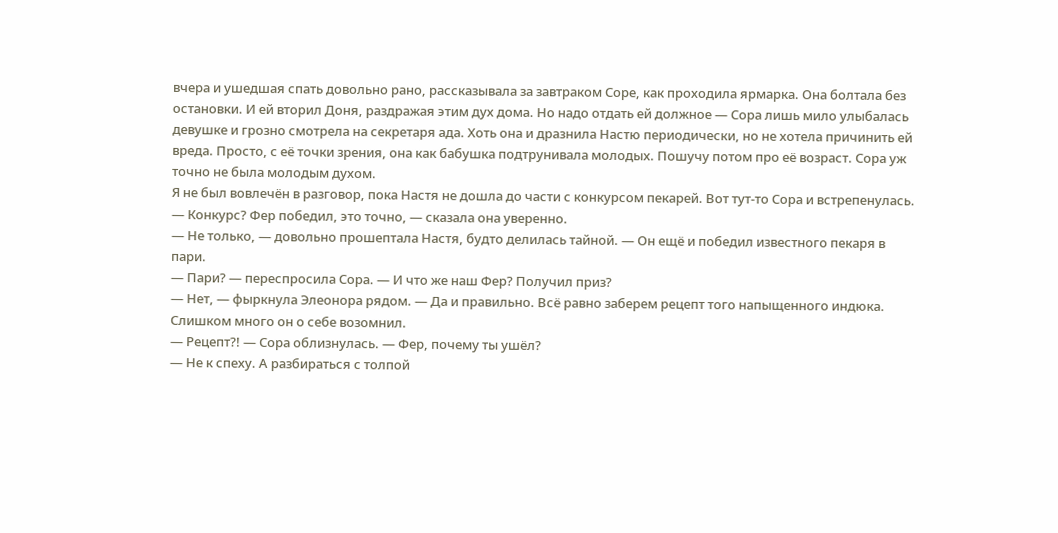вчера и ушедшая спать довольно рано, рассказывала за завтраком Соре, как проходила ярмарка. Она болтала без остановки. И ей вторил Доня, раздражая этим дух дома. Но надо отдать ей должное — Сора лишь мило улыбалась девушке и грозно смотрела на секретаря ада. Хоть она и дразнила Настю периодически, но не хотела причинить ей вреда. Просто, с её точки зрения, она как бабушка подтрунивала молодых. Пошучу потом про её возраст. Сора уж точно не была молодым духом.
Я не был вовлечён в разговор, пока Настя не дошла до части с конкурсом пекарей. Вот тут-то Сора и встрепенулась.
— Конкурс? Фер победил, это точно, — сказала она уверенно.
— Не только, — довольно прошептала Настя, будто делилась тайной. — Он ещё и победил известного пекаря в пари.
— Пари? — переспросила Сора. — И что же наш Фер? Получил приз?
— Нет, — фыркнула Элеонора рядом. — Да и правильно. Всё равно заберем рецепт того напыщенного индюка. Слишком много он о себе возомнил.
— Рецепт?! — Сора облизнулась. — Фер, почему ты ушёл?
— Не к спеху. А разбираться с толпой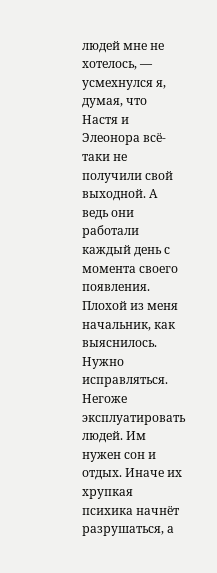людей мне не хотелось, — усмехнулся я, думая, что Настя и Элеонора всё-таки не получили свой выходной. А ведь они работали каждый день с момента своего появления.
Плохой из меня начальник, как выяснилось. Нужно исправляться. Негоже эксплуатировать людей. Им нужен сон и отдых. Иначе их хрупкая психика начнёт разрушаться, а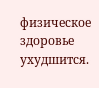физическое здоровье ухудшится.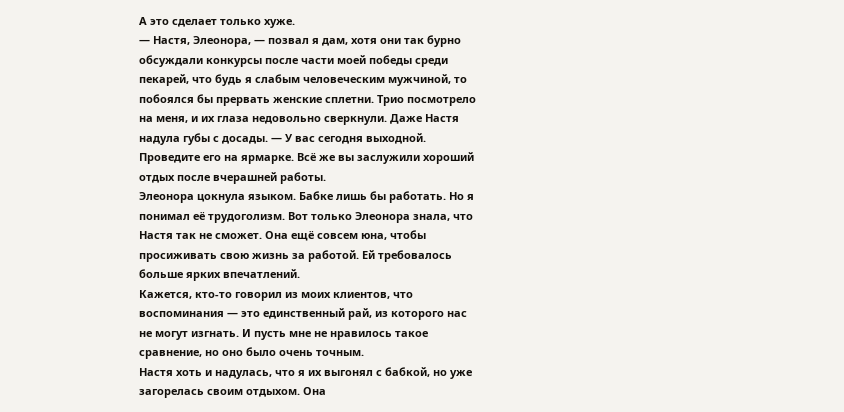А это сделает только хуже.
— Настя, Элеонора, — позвал я дам, хотя они так бурно обсуждали конкурсы после части моей победы среди пекарей, что будь я слабым человеческим мужчиной, то побоялся бы прервать женские сплетни. Трио посмотрело на меня, и их глаза недовольно сверкнули. Даже Настя надула губы с досады. — У вас сегодня выходной. Проведите его на ярмарке. Всё же вы заслужили хороший отдых после вчерашней работы.
Элеонора цокнула языком. Бабке лишь бы работать. Но я понимал её трудоголизм. Вот только Элеонора знала, что Настя так не сможет. Она ещё совсем юна, чтобы просиживать свою жизнь за работой. Ей требовалось больше ярких впечатлений.
Кажется, кто-то говорил из моих клиентов, что воспоминания — это единственный рай, из которого нас не могут изгнать. И пусть мне не нравилось такое сравнение, но оно было очень точным.
Настя хоть и надулась, что я их выгонял с бабкой, но уже загорелась своим отдыхом. Она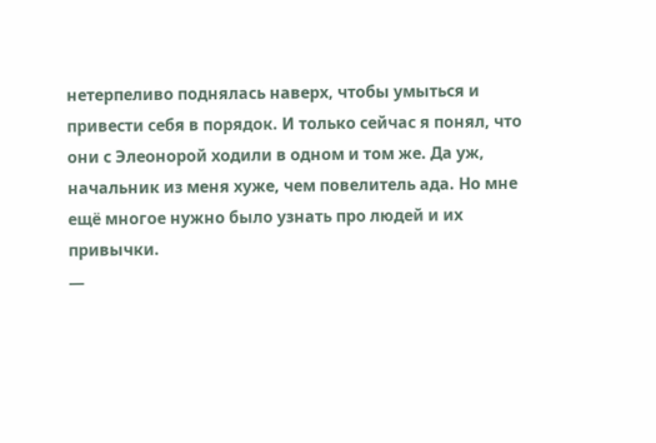нетерпеливо поднялась наверх, чтобы умыться и привести себя в порядок. И только сейчас я понял, что они с Элеонорой ходили в одном и том же. Да уж, начальник из меня хуже, чем повелитель ада. Но мне ещё многое нужно было узнать про людей и их привычки.
—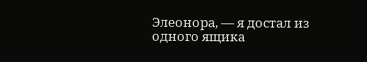Элеонора, — я достал из одного ящика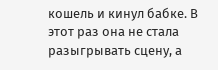кошель и кинул бабке. В этот раз она не стала разыгрывать сцену, а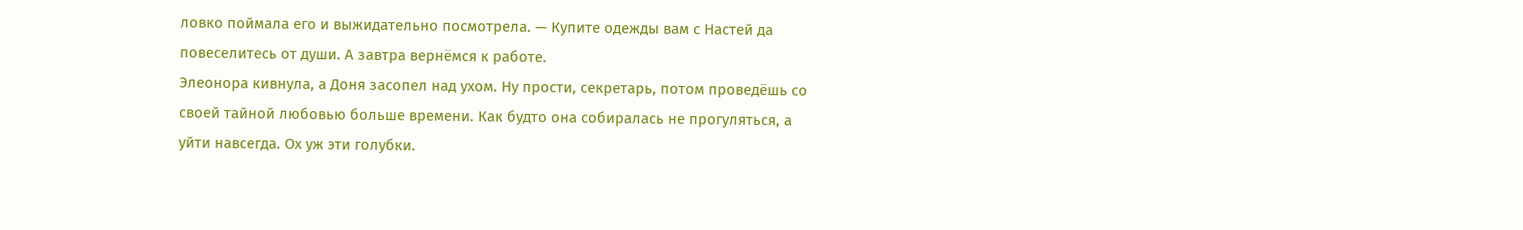ловко поймала его и выжидательно посмотрела. — Купите одежды вам с Настей да повеселитесь от души. А завтра вернёмся к работе.
Элеонора кивнула, а Доня засопел над ухом. Ну прости, секретарь, потом проведёшь со своей тайной любовью больше времени. Как будто она собиралась не прогуляться, а уйти навсегда. Ох уж эти голубки.